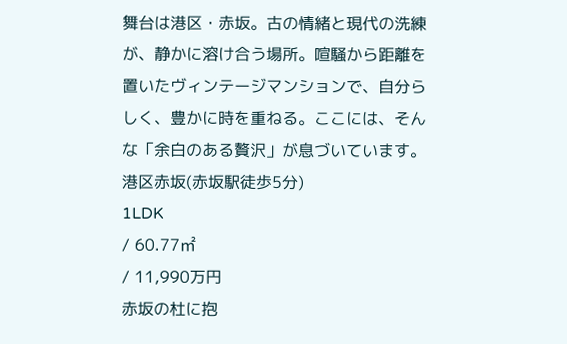舞台は港区・赤坂。古の情緒と現代の洗練が、静かに溶け合う場所。喧騒から距離を置いたヴィンテージマンションで、自分らしく、豊かに時を重ねる。ここには、そんな「余白のある贅沢」が息づいています。
港区赤坂(赤坂駅徒歩5分)
1LDK
/ 60.77㎡
/ 11,990万円
赤坂の杜に抱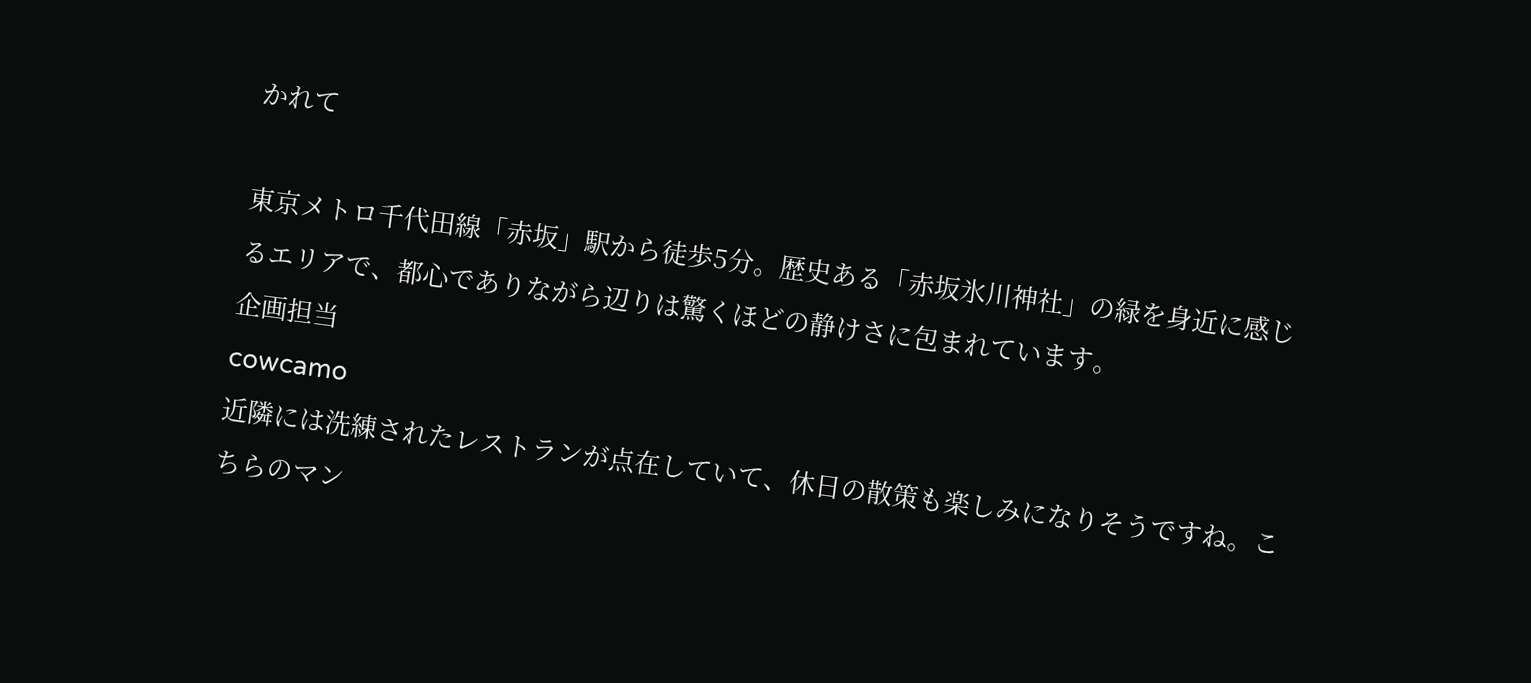かれて

東京メトロ千代田線「赤坂」駅から徒歩5分。歴史ある「赤坂氷川神社」の緑を身近に感じるエリアで、都心でありながら辺りは驚くほどの静けさに包まれています。
企画担当
cowcamo
近隣には洗練されたレストランが点在していて、休日の散策も楽しみになりそうですね。こちらのマン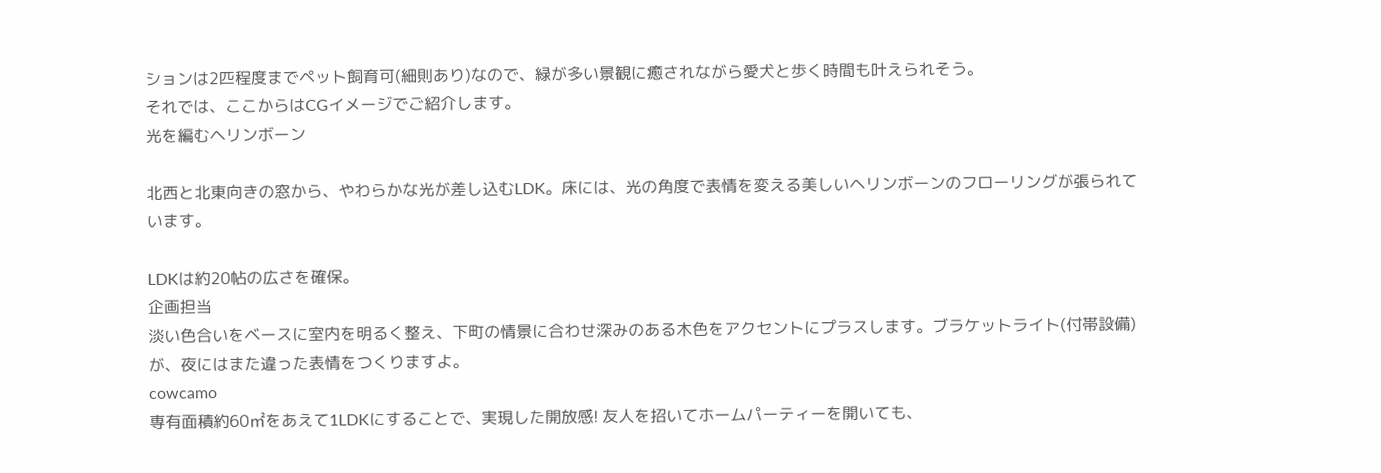ションは2匹程度までペット飼育可(細則あり)なので、緑が多い景観に癒されながら愛犬と歩く時間も叶えられそう。
それでは、ここからはCGイメージでご紹介します。
光を編むヘリンボーン

北西と北東向きの窓から、やわらかな光が差し込むLDK。床には、光の角度で表情を変える美しいヘリンボーンのフローリングが張られています。

LDKは約20帖の広さを確保。
企画担当
淡い色合いをベースに室内を明るく整え、下町の情景に合わせ深みのある木色をアクセントにプラスします。ブラケットライト(付帯設備)が、夜にはまた違った表情をつくりますよ。
cowcamo
専有面積約60㎡をあえて1LDKにすることで、実現した開放感! 友人を招いてホームパーティーを開いても、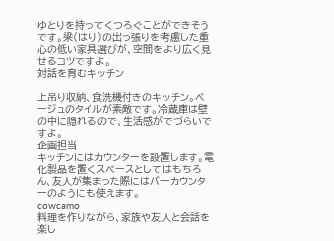ゆとりを持ってくつろぐことができそうです。梁(はり)の出っ張りを考慮した重心の低い家具選びが、空間をより広く見せるコツですよ。
対話を育むキッチン

上吊り収納、食洗機付きのキッチン。ベージュのタイルが素敵です。冷蔵庫は壁の中に隠れるので、生活感がでづらいですよ。
企画担当
キッチンにはカウンターを設置します。電化製品を置くスペースとしてはもちろん、友人が集まった際にはバーカウンターのようにも使えます。
cowcamo
料理を作りながら、家族や友人と会話を楽し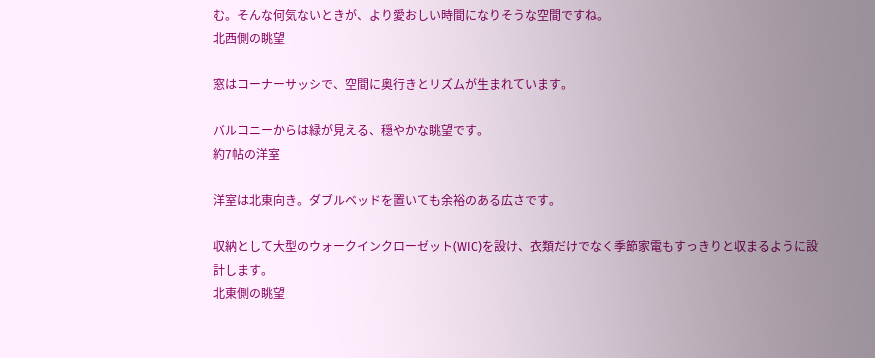む。そんな何気ないときが、より愛おしい時間になりそうな空間ですね。
北西側の眺望

窓はコーナーサッシで、空間に奥行きとリズムが生まれています。

バルコニーからは緑が見える、穏やかな眺望です。
約7帖の洋室

洋室は北東向き。ダブルベッドを置いても余裕のある広さです。

収納として大型のウォークインクローゼット(WIC)を設け、衣類だけでなく季節家電もすっきりと収まるように設計します。
北東側の眺望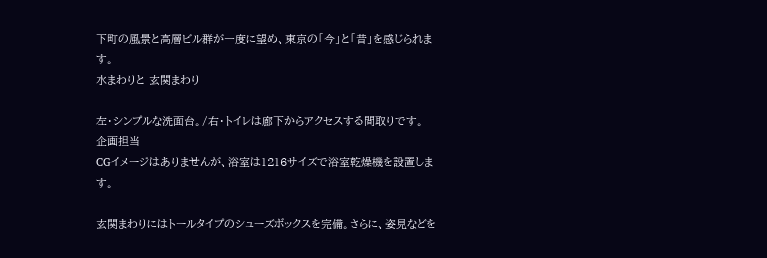下町の風景と高層ビル群が一度に望め、東京の「今」と「昔」を感じられます。
水まわりと 玄関まわり

左・シンプルな洗面台。/右・トイレは廊下からアクセスする間取りです。
企画担当
CGイメージはありませんが、浴室は1216サイズで浴室乾燥機を設置します。

玄関まわりにはトールタイプのシューズボックスを完備。さらに、姿見などを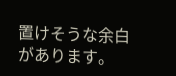置けそうな余白があります。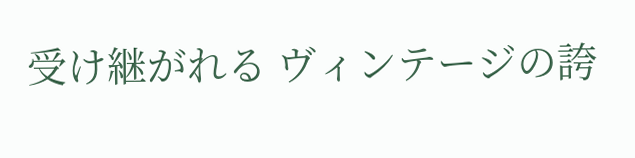受け継がれる ヴィンテージの誇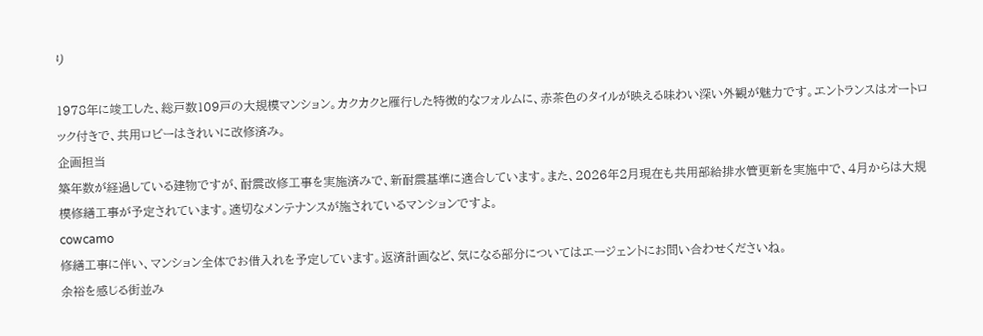り

1978年に竣工した、総戸数109戸の大規模マンション。カクカクと雁行した特徴的なフォルムに、赤茶色のタイルが映える味わい深い外観が魅力です。エントランスはオートロック付きで、共用ロビーはきれいに改修済み。
企画担当
築年数が経過している建物ですが、耐震改修工事を実施済みで、新耐震基準に適合しています。また、2026年2月現在も共用部給排水管更新を実施中で、4月からは大規模修繕工事が予定されています。適切なメンテナンスが施されているマンションですよ。
cowcamo
修繕工事に伴い、マンション全体でお借入れを予定しています。返済計画など、気になる部分についてはエージェントにお問い合わせくださいね。
余裕を感じる街並み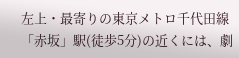左上・最寄りの東京メトロ千代田線「赤坂」駅(徒歩5分)の近くには、劇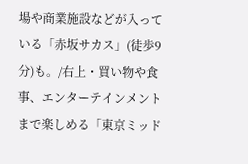場や商業施設などが入っている「赤坂サカス」(徒歩9分)も。/右上・買い物や食事、エンターテインメントまで楽しめる「東京ミッド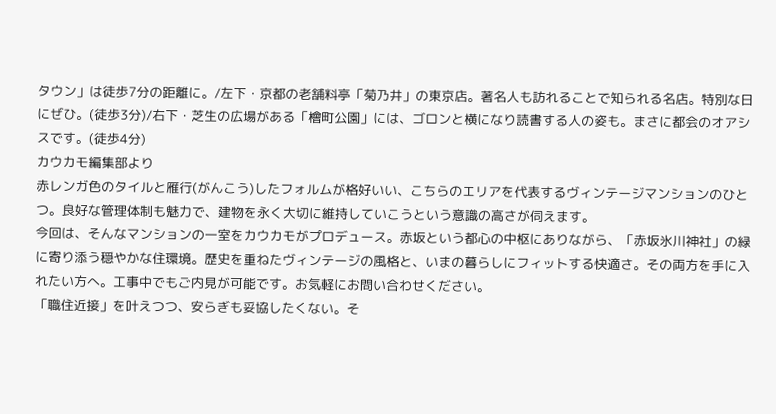タウン」は徒歩7分の距離に。/左下・京都の老舗料亭「菊乃井」の東京店。著名人も訪れることで知られる名店。特別な日にぜひ。(徒歩3分)/右下・芝生の広場がある「檜町公園」には、ゴロンと横になり読書する人の姿も。まさに都会のオアシスです。(徒歩4分)
カウカモ編集部より
赤レンガ色のタイルと雁行(がんこう)したフォルムが格好いい、こちらのエリアを代表するヴィンテージマンションのひとつ。良好な管理体制も魅力で、建物を永く大切に維持していこうという意識の高さが伺えます。
今回は、そんなマンションの一室をカウカモがプロデュース。赤坂という都心の中枢にありながら、「赤坂氷川神社」の緑に寄り添う穏やかな住環境。歴史を重ねたヴィンテージの風格と、いまの暮らしにフィットする快適さ。その両方を手に入れたい方へ。工事中でもご内見が可能です。お気軽にお問い合わせください。
「職住近接」を叶えつつ、安らぎも妥協したくない。そ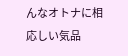んなオトナに相応しい気品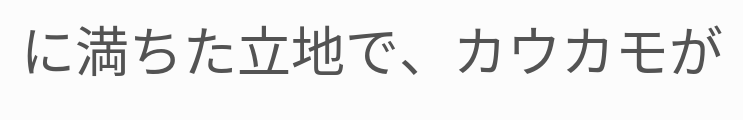に満ちた立地で、カウカモが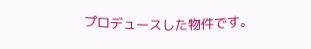プロデュースした物件です。